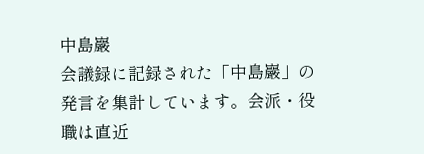中島巖
会議録に記録された「中島巖」の発言を集計しています。会派・役職は直近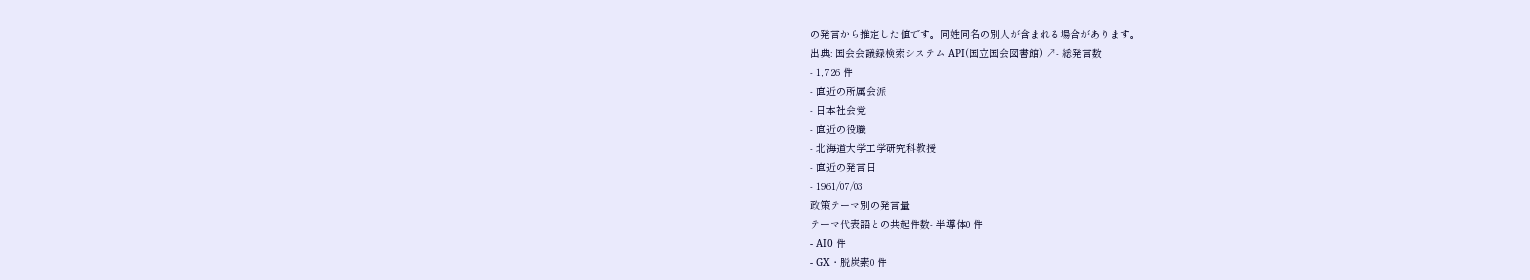の発言から推定した値です。同姓同名の別人が含まれる場合があります。
出典: 国会会議録検索システム API(国立国会図書館) ↗- 総発言数
- 1,726 件
- 直近の所属会派
- 日本社会党
- 直近の役職
- 北海道大学工学研究科教授
- 直近の発言日
- 1961/07/03
政策テーマ別の発言量
テーマ代表語との共起件数- 半導体0 件
- AI0 件
- GX・脱炭素0 件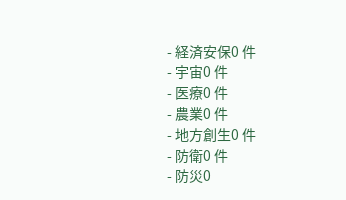- 経済安保0 件
- 宇宙0 件
- 医療0 件
- 農業0 件
- 地方創生0 件
- 防衛0 件
- 防災0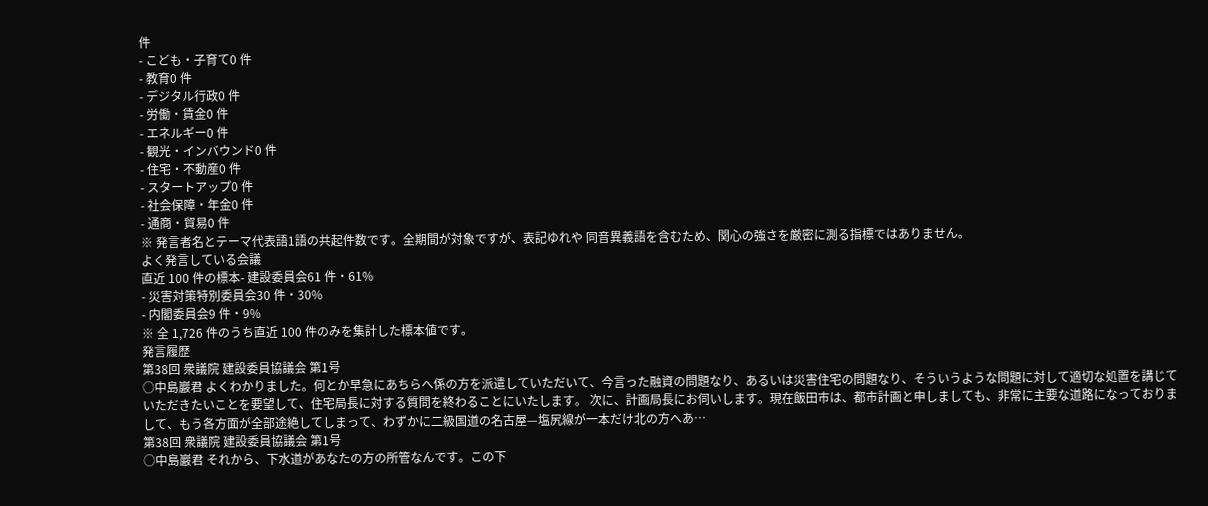件
- こども・子育て0 件
- 教育0 件
- デジタル行政0 件
- 労働・賃金0 件
- エネルギー0 件
- 観光・インバウンド0 件
- 住宅・不動産0 件
- スタートアップ0 件
- 社会保障・年金0 件
- 通商・貿易0 件
※ 発言者名とテーマ代表語1語の共起件数です。全期間が対象ですが、表記ゆれや 同音異義語を含むため、関心の強さを厳密に測る指標ではありません。
よく発言している会議
直近 100 件の標本- 建設委員会61 件・61%
- 災害対策特別委員会30 件・30%
- 内閣委員会9 件・9%
※ 全 1,726 件のうち直近 100 件のみを集計した標本値です。
発言履歴
第38回 衆議院 建設委員協議会 第1号
○中島巖君 よくわかりました。何とか早急にあちらへ係の方を派遣していただいて、今言った融資の問題なり、あるいは災害住宅の問題なり、そういうような問題に対して適切な処置を講じていただきたいことを要望して、住宅局長に対する質問を終わることにいたします。 次に、計画局長にお伺いします。現在飯田市は、都市計画と申しましても、非常に主要な道路になっておりまして、もう各方面が全部途絶してしまって、わずかに二級国道の名古屋—塩尻線が一本だけ北の方へあ…
第38回 衆議院 建設委員協議会 第1号
○中島巖君 それから、下水道があなたの方の所管なんです。この下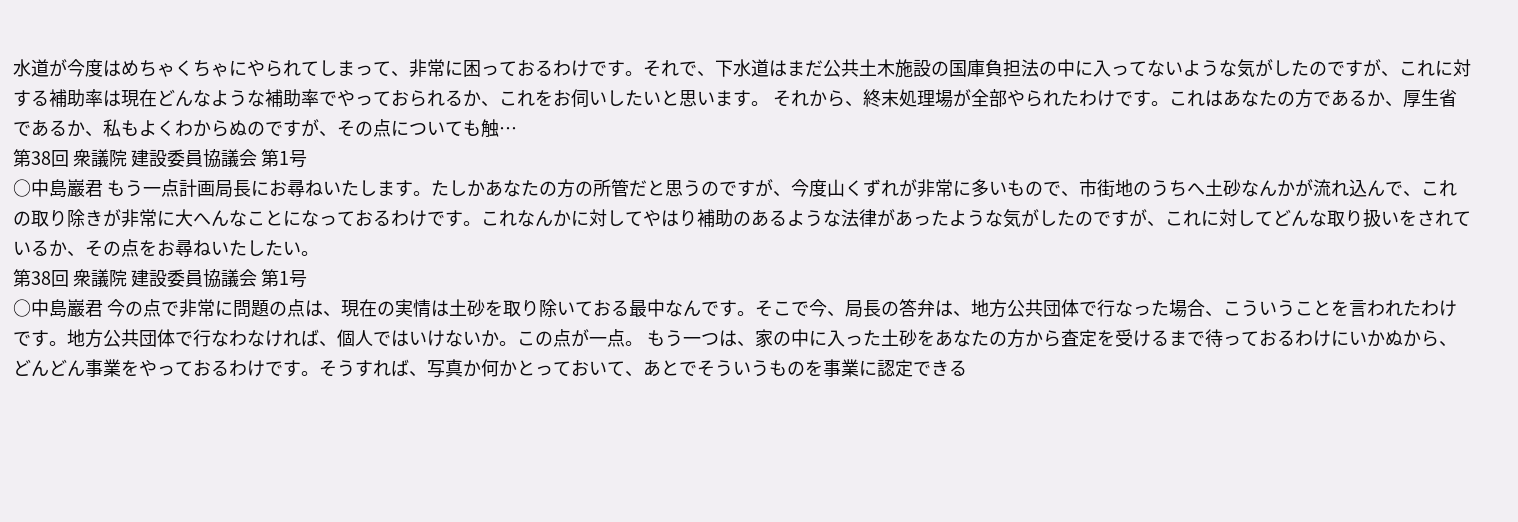水道が今度はめちゃくちゃにやられてしまって、非常に困っておるわけです。それで、下水道はまだ公共土木施設の国庫負担法の中に入ってないような気がしたのですが、これに対する補助率は現在どんなような補助率でやっておられるか、これをお伺いしたいと思います。 それから、終末処理場が全部やられたわけです。これはあなたの方であるか、厚生省であるか、私もよくわからぬのですが、その点についても触…
第38回 衆議院 建設委員協議会 第1号
○中島巖君 もう一点計画局長にお尋ねいたします。たしかあなたの方の所管だと思うのですが、今度山くずれが非常に多いもので、市街地のうちへ土砂なんかが流れ込んで、これの取り除きが非常に大へんなことになっておるわけです。これなんかに対してやはり補助のあるような法律があったような気がしたのですが、これに対してどんな取り扱いをされているか、その点をお尋ねいたしたい。
第38回 衆議院 建設委員協議会 第1号
○中島巖君 今の点で非常に問題の点は、現在の実情は土砂を取り除いておる最中なんです。そこで今、局長の答弁は、地方公共団体で行なった場合、こういうことを言われたわけです。地方公共団体で行なわなければ、個人ではいけないか。この点が一点。 もう一つは、家の中に入った土砂をあなたの方から査定を受けるまで待っておるわけにいかぬから、どんどん事業をやっておるわけです。そうすれば、写真か何かとっておいて、あとでそういうものを事業に認定できる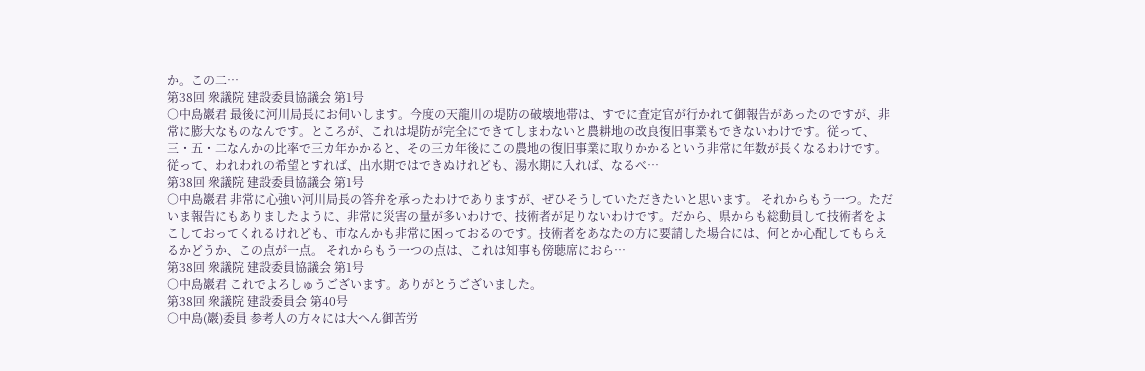か。この二…
第38回 衆議院 建設委員協議会 第1号
○中島巖君 最後に河川局長にお伺いします。今度の天龍川の堤防の破壊地帯は、すでに査定官が行かれて御報告があったのですが、非常に膨大なものなんです。ところが、これは堤防が完全にできてしまわないと農耕地の改良復旧事業もできないわけです。従って、三・五・二なんかの比率で三カ年かかると、その三カ年後にこの農地の復旧事業に取りかかるという非常に年数が長くなるわけです。従って、われわれの希望とすれば、出水期ではできぬけれども、湯水期に入れば、なるべ…
第38回 衆議院 建設委員協議会 第1号
○中島巖君 非常に心強い河川局長の答弁を承ったわけでありますが、ぜひそうしていただきたいと思います。 それからもう一つ。ただいま報告にもありましたように、非常に災害の量が多いわけで、技術者が足りないわけです。だから、県からも総動員して技術者をよこしておってくれるけれども、市なんかも非常に困っておるのです。技術者をあなたの方に要請した場合には、何とか心配してもらえるかどうか、この点が一点。 それからもう一つの点は、これは知事も傍聴席におら…
第38回 衆議院 建設委員協議会 第1号
○中島巖君 これでよろしゅうございます。ありがとうございました。
第38回 衆議院 建設委員会 第40号
○中島(巖)委員 参考人の方々には大へん御苦労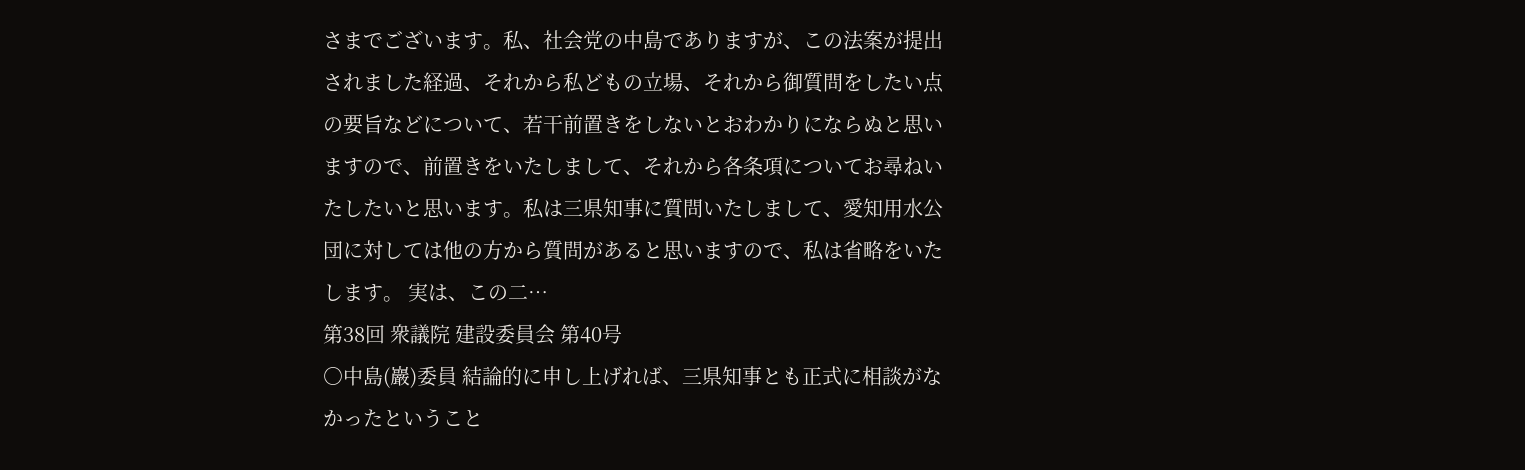さまでございます。私、社会党の中島でありますが、この法案が提出されました経過、それから私どもの立場、それから御質問をしたい点の要旨などについて、若干前置きをしないとおわかりにならぬと思いますので、前置きをいたしまして、それから各条項についてお尋ねいたしたいと思います。私は三県知事に質問いたしまして、愛知用水公団に対しては他の方から質問があると思いますので、私は省略をいたします。 実は、この二…
第38回 衆議院 建設委員会 第40号
○中島(巖)委員 結論的に申し上げれば、三県知事とも正式に相談がなかったということ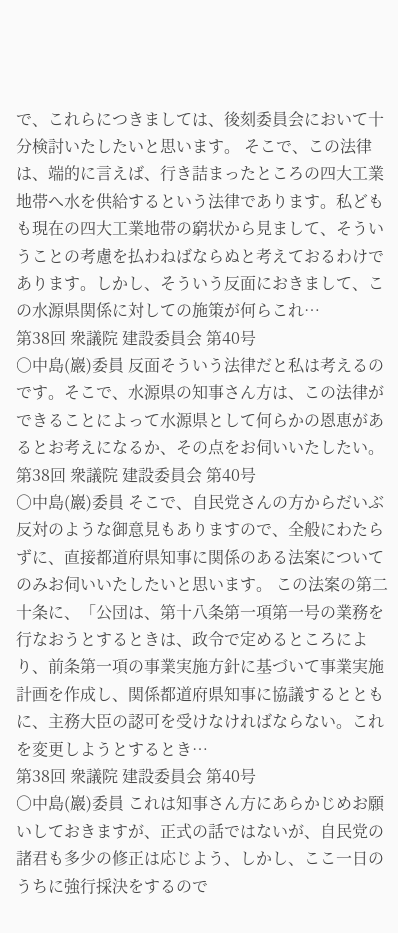で、これらにつきましては、後刻委員会において十分検討いたしたいと思います。 そこで、この法律は、端的に言えば、行き詰まったところの四大工業地帯へ水を供給するという法律であります。私どもも現在の四大工業地帯の窮状から見まして、そういうことの考慮を払わねばならぬと考えておるわけであります。しかし、そういう反面におきまして、この水源県関係に対しての施策が何らこれ…
第38回 衆議院 建設委員会 第40号
○中島(巖)委員 反面そういう法律だと私は考えるのです。そこで、水源県の知事さん方は、この法律ができることによって水源県として何らかの恩恵があるとお考えになるか、その点をお伺いいたしたい。
第38回 衆議院 建設委員会 第40号
○中島(巖)委員 そこで、自民党さんの方からだいぶ反対のような御意見もありますので、全般にわたらずに、直接都道府県知事に関係のある法案についてのみお伺いいたしたいと思います。 この法案の第二十条に、「公団は、第十八条第一項第一号の業務を行なおうとするときは、政令で定めるところにより、前条第一項の事業実施方針に基づいて事業実施計画を作成し、関係都道府県知事に協議するとともに、主務大臣の認可を受けなければならない。これを変更しようとするとき…
第38回 衆議院 建設委員会 第40号
○中島(巖)委員 これは知事さん方にあらかじめお願いしておきますが、正式の話ではないが、自民党の諸君も多少の修正は応じよう、しかし、ここ一日のうちに強行採決をするので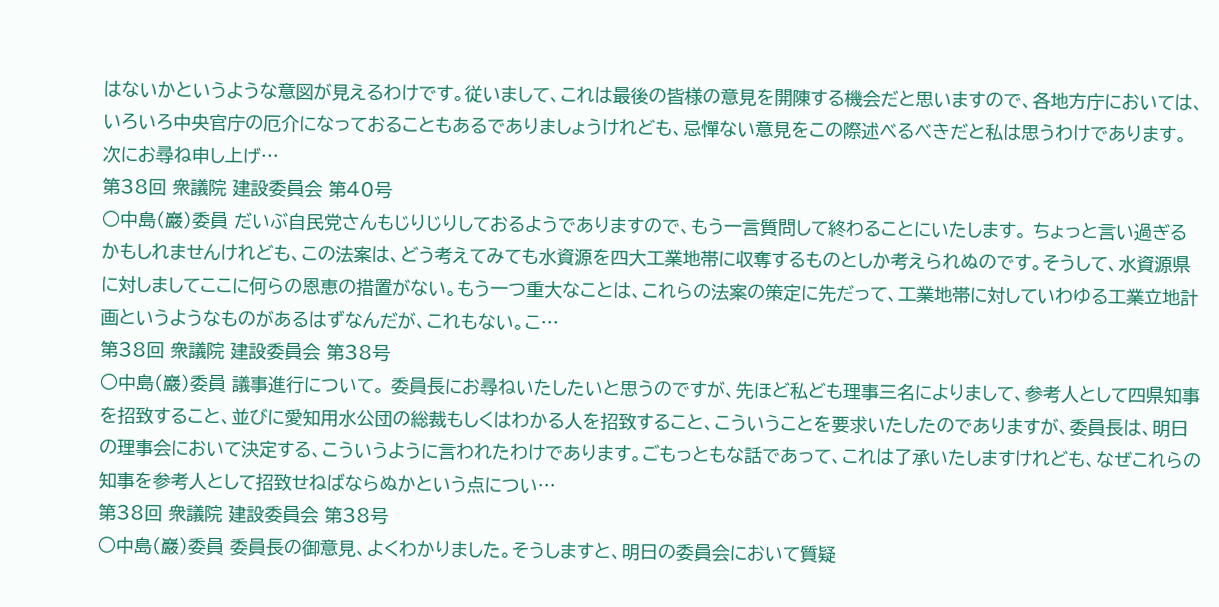はないかというような意図が見えるわけです。従いまして、これは最後の皆様の意見を開陳する機会だと思いますので、各地方庁においては、いろいろ中央官庁の厄介になっておることもあるでありましょうけれども、忌憚ない意見をこの際述べるべきだと私は思うわけであります。 次にお尋ね申し上げ…
第38回 衆議院 建設委員会 第40号
○中島(巖)委員 だいぶ自民党さんもじりじりしておるようでありますので、もう一言質問して終わることにいたします。 ちょっと言い過ぎるかもしれませんけれども、この法案は、どう考えてみても水資源を四大工業地帯に収奪するものとしか考えられぬのです。そうして、水資源県に対しましてここに何らの恩恵の措置がない。もう一つ重大なことは、これらの法案の策定に先だって、工業地帯に対していわゆる工業立地計画というようなものがあるはずなんだが、これもない。こ…
第38回 衆議院 建設委員会 第38号
○中島(巖)委員 議事進行について。 委員長にお尋ねいたしたいと思うのですが、先ほど私ども理事三名によりまして、参考人として四県知事を招致すること、並びに愛知用水公団の総裁もしくはわかる人を招致すること、こういうことを要求いたしたのでありますが、委員長は、明日の理事会において決定する、こういうように言われたわけであります。ごもっともな話であって、これは了承いたしますけれども、なぜこれらの知事を参考人として招致せねばならぬかという点につい…
第38回 衆議院 建設委員会 第38号
○中島(巖)委員 委員長の御意見、よくわかりました。そうしますと、明日の委員会において質疑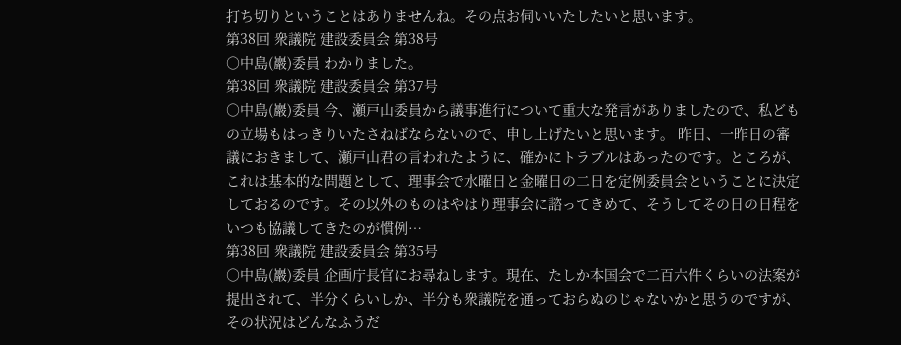打ち切りということはありませんね。その点お伺いいたしたいと思います。
第38回 衆議院 建設委員会 第38号
○中島(巖)委員 わかりました。
第38回 衆議院 建設委員会 第37号
○中島(巖)委員 今、瀬戸山委員から議事進行について重大な発言がありましたので、私どもの立場もはっきりいたさねばならないので、申し上げたいと思います。 昨日、一昨日の審議におきまして、瀬戸山君の言われたように、確かにトラブルはあったのです。ところが、これは基本的な問題として、理事会で水曜日と金曜日の二日を定例委員会ということに決定しておるのです。その以外のものはやはり理事会に諮ってきめて、そうしてその日の日程をいつも協議してきたのが慣例…
第38回 衆議院 建設委員会 第35号
○中島(巖)委員 企画庁長官にお尋ねします。現在、たしか本国会で二百六件くらいの法案が提出されて、半分くらいしか、半分も衆議院を通っておらぬのじゃないかと思うのですが、その状況はどんなふうだ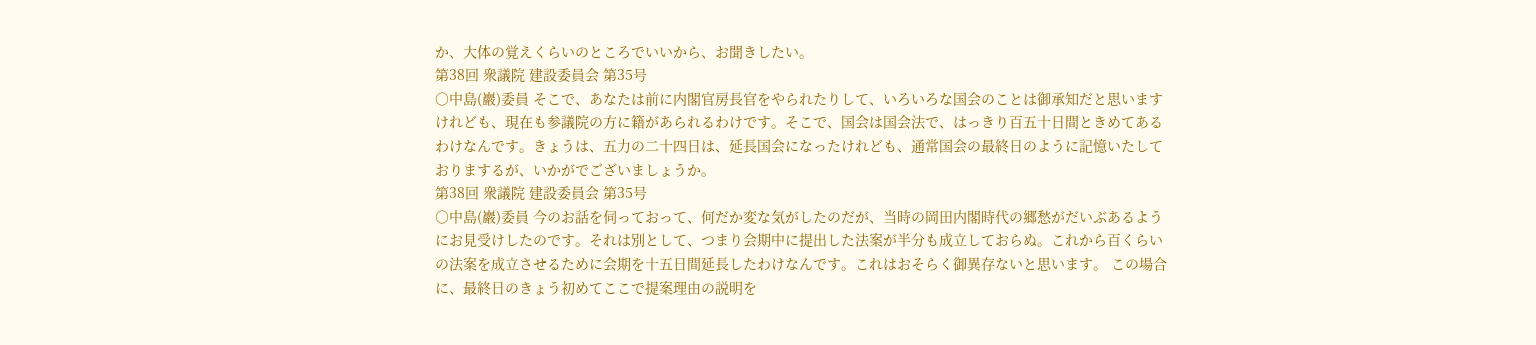か、大体の覚えくらいのところでいいから、お聞きしたい。
第38回 衆議院 建設委員会 第35号
○中島(巖)委員 そこで、あなたは前に内閣官房長官をやられたりして、いろいろな国会のことは御承知だと思いますけれども、現在も参議院の方に籍があられるわけです。そこで、国会は国会法で、はっきり百五十日間ときめてあるわけなんです。きょうは、五力の二十四日は、延長国会になったけれども、通常国会の最終日のように記憶いたしておりまするが、いかがでございましょうか。
第38回 衆議院 建設委員会 第35号
○中島(巖)委員 今のお話を伺っておって、何だか変な気がしたのだが、当時の岡田内閣時代の郷愁がだいぶあるようにお見受けしたのです。それは別として、つまり会期中に提出した法案が半分も成立しておらぬ。これから百くらいの法案を成立させるために会期を十五日間延長したわけなんです。これはおそらく御異存ないと思います。 この場合に、最終日のきょう初めてここで提案理由の説明を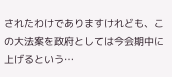されたわけでありますけれども、この大法案を政府としては今会期中に上げるという…